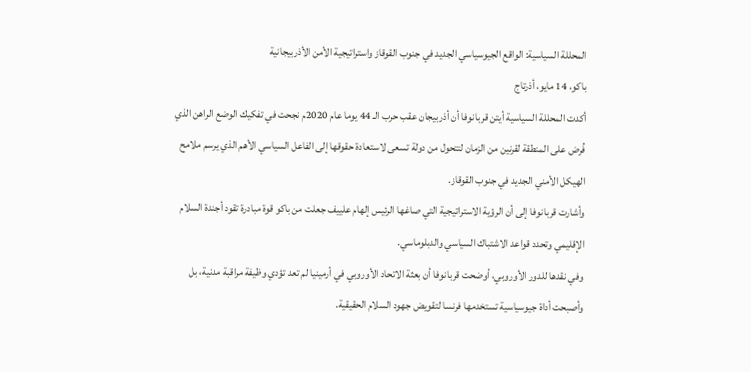المحللة السياسية: الواقع الجيوسياسي الجديد في جنوب القوقاز واستراتيجية الأمن الأذربيجانية
باكو، 14 مايو، أذرتاج
أكدت المحللة السياسية أيتن قربانوفا أن أذربيجان عقب حرب الـ 44 يوما عام 2020م نجحت في تفكيك الوضع الراهن الذي فُرض على المنطقة لقرنين من الزمان لتتحول من دولة تسعى لاستعادة حقوقها إلى الفاعل السياسي الأهم الذي يرسم ملامح الهيكل الأمني الجديد في جنوب القوقاز.
وأشارت قربانوفا إلى أن الرؤية الاستراتيجية التي صاغها الرئيس إلهام علييف جعلت من باكو قوة مبادرة تقود أجندة السلام الإقليمي وتحدد قواعد الاشتباك السياسي والدبلوماسي.
وفي نقدها للدور الأوروبي، أوضحت قربانوفا أن بعثة الاتحاد الأوروبي في أرمينيا لم تعد تؤدي وظيفة مراقبة مدنية، بل وأصبحت أداة جيوسياسية تستخدمها فرنسا لتقويض جهود السلام الحقيقية.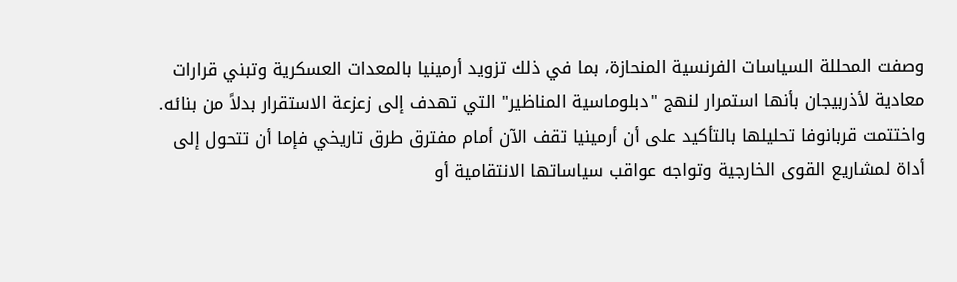وصفت المحللة السياسات الفرنسية المنحازة، بما في ذلك تزويد أرمينيا بالمعدات العسكرية وتبني قرارات معادية لأذربيجان بأنها استمرار لنهج "دبلوماسية المناظير" التي تهدف إلى زعزعة الاستقرار بدلاً من بنائه.
واختتمت قربانوفا تحليلها بالتأكيد على أن أرمينيا تقف الآن أمام مفترق طرق تاريخي فإما أن تتحول إلى أداة لمشاريع القوى الخارجية وتواجه عواقب سياساتها الانتقامية أو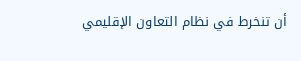أن تنخرط في نظام التعاون الإقليمي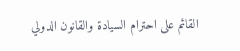القائم على احترام السيادة والقانون الدولي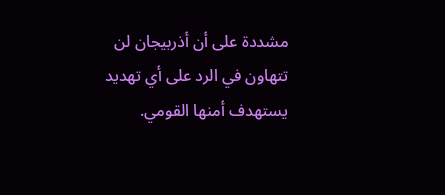مشددة على أن أذربيجان لن تتهاون في الرد على أي تهديد يستهدف أمنها القومي.